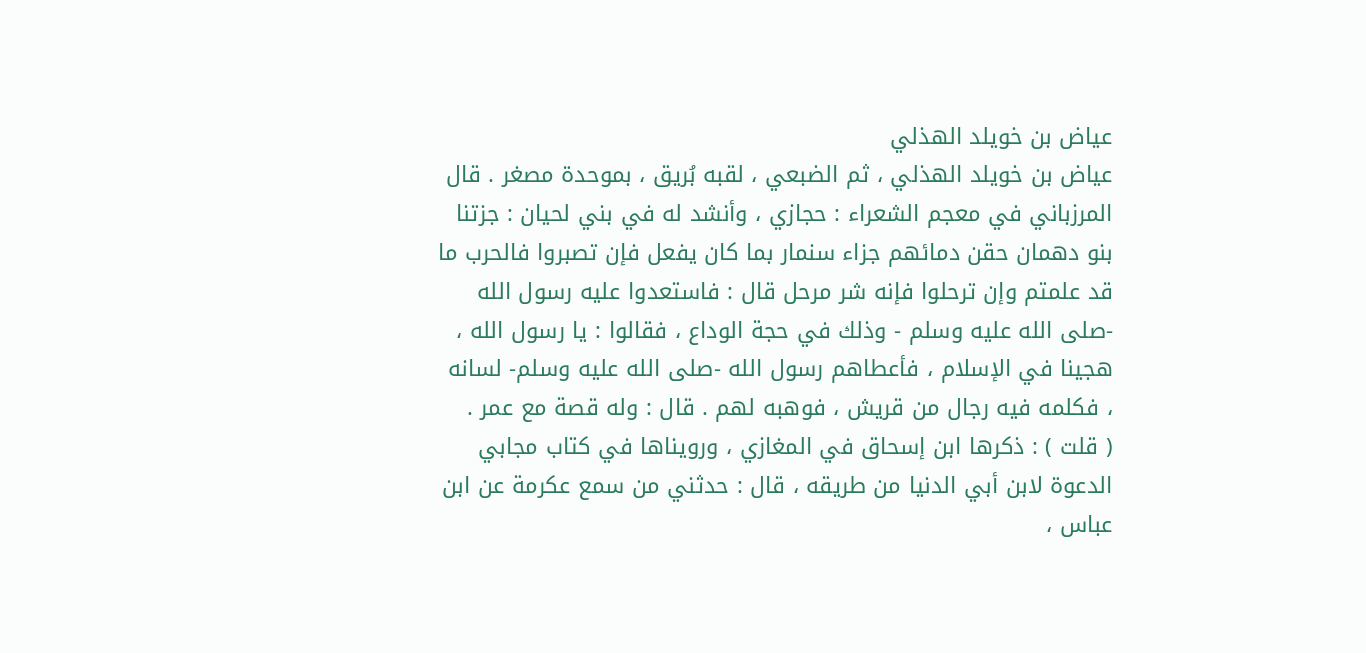عياض بن خويلد الهذلي
عياض بن خويلد الهذلي ، ثم الضبعي ، لقبه بُريق ، بموحدة مصغر . قال المرزباني في معجم الشعراء : حجازي ، وأنشد له في بني لحيان : جزتنا بنو دهمان حقن دمائهم جزاء سنمار بما كان يفعل فإن تصبروا فالحرب ما قد علمتم وإن ترحلوا فإنه شر مرحل قال : فاستعدوا عليه رسول الله -صلى الله عليه وسلم - وذلك في حجة الوداع ، فقالوا : يا رسول الله ، هجينا في الإسلام ، فأعطاهم رسول الله -صلى الله عليه وسلم- لسانه ، فكلمه فيه رجال من قريش ، فوهبه لهم . قال : وله قصة مع عمر .
( قلت ) : ذكرها ابن إسحاق في المغازي ، ورويناها في كتاب مجابي الدعوة لابن أبي الدنيا من طريقه ، قال : حدثني من سمع عكرمة عن ابن عباس ،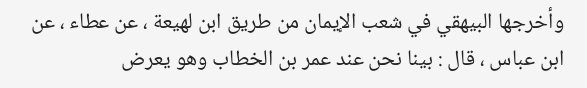وأخرجها البيهقي في شعب الإيمان من طريق ابن لهيعة ، عن عطاء ، عن ابن عباس ، قال : بينا نحن عند عمر بن الخطاب وهو يعرض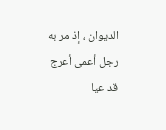الديوان ، إذ مر به رجل أعمى أعرج قد عيا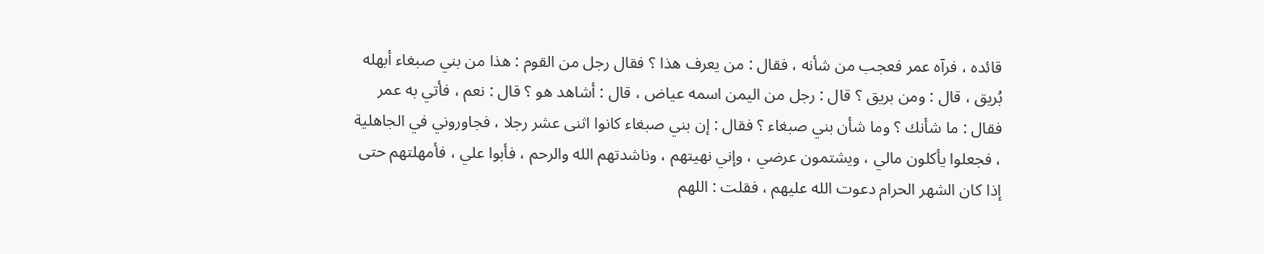قائده ، فرآه عمر فعجب من شأنه ، فقال : من يعرف هذا ؟ فقال رجل من القوم : هذا من بني صبغاء أبهله بُريق ، قال : ومن بريق ؟ قال : رجل من اليمن اسمه عياض ، قال : أشاهد هو ؟ قال : نعم ، فأتي به عمر فقال : ما شأنك ؟ وما شأن بني صبغاء ؟ فقال : إن بني صبغاء كانوا اثنى عشر رجلا ، فجاوروني في الجاهلية ، فجعلوا يأكلون مالي ، ويشتمون عرضي ، وإني نهيتهم ، وناشدتهم الله والرحم ، فأبوا علي ، فأمهلتهم حتى إذا كان الشهر الحرام دعوت الله عليهم ، فقلت : اللهم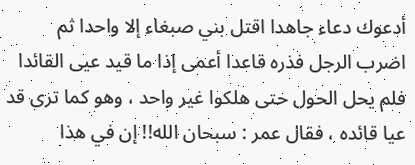أدعوك دعاء جاهدا اقتل بني صبغاء إلا واحدا ثم اضرب الرجل فذره قاعدا أعمى إذا ما قيد عيى القائدا فلم يحل الحول حتى هلكوا غير واحد ، وهو كما ترى قد عيا قائده ، فقال عمر : سبحان الله!! إن في هذا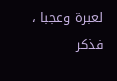لعبرة وعجبا ، فذكر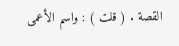القصة . ( قلت ) : واسم الأعمى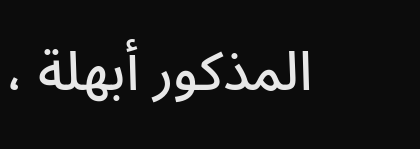المذكور أبهلة ،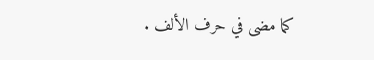كما مضى في حرف الألف .